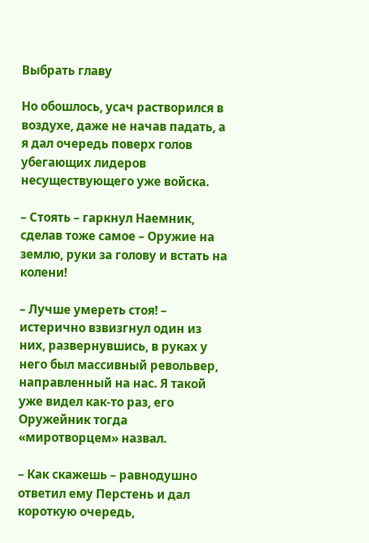Выбрать главу

Но обошлось, усач растворился в воздухе, даже не начав падать, а я дал очередь поверх голов убегающих лидеров несуществующего уже войска.

– Стоять – гаркнул Наемник, сделав тоже самое – Оружие на землю, руки за голову и встать на колени!

– Лучше умереть стоя! – истерично взвизгнул один из них, развернувшись, в руках у него был массивный револьвер, направленный на нас. Я такой уже видел как-то раз, его Оружейник тогда «миротворцем» назвал.

– Как скажешь – равнодушно ответил ему Перстень и дал короткую очередь,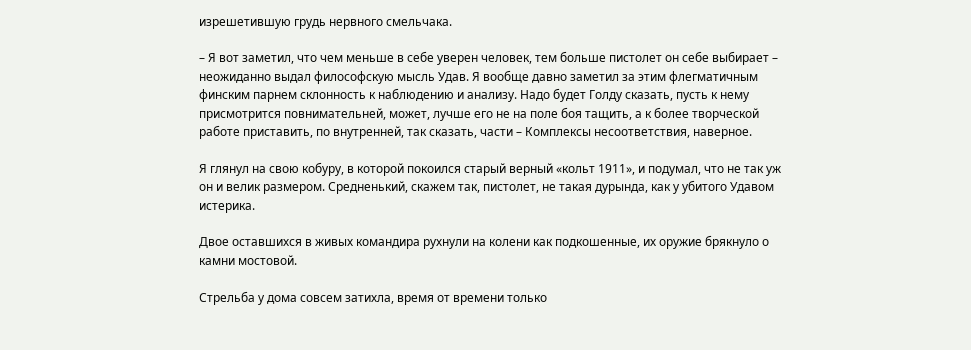изрешетившую грудь нервного смельчака.

– Я вот заметил, что чем меньше в себе уверен человек, тем больше пистолет он себе выбирает – неожиданно выдал философскую мысль Удав. Я вообще давно заметил за этим флегматичным финским парнем склонность к наблюдению и анализу. Надо будет Голду сказать, пусть к нему присмотрится повнимательней, может, лучше его не на поле боя тащить, а к более творческой работе приставить, по внутренней, так сказать, части – Комплексы несоответствия, наверное.

Я глянул на свою кобуру, в которой покоился старый верный «кольт 1911», и подумал, что не так уж он и велик размером. Средненький, скажем так, пистолет, не такая дурында, как у убитого Удавом истерика.

Двое оставшихся в живых командира рухнули на колени как подкошенные, их оружие брякнуло о камни мостовой.

Стрельба у дома совсем затихла, время от времени только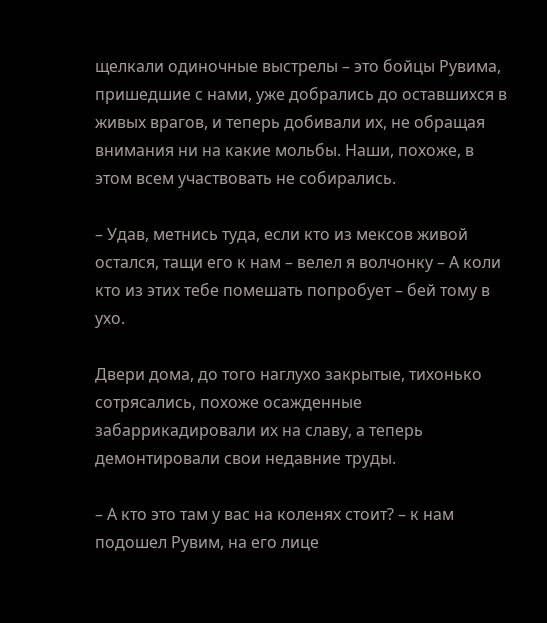щелкали одиночные выстрелы – это бойцы Рувима, пришедшие с нами, уже добрались до оставшихся в живых врагов, и теперь добивали их, не обращая внимания ни на какие мольбы. Наши, похоже, в этом всем участвовать не собирались.

– Удав, метнись туда, если кто из мексов живой остался, тащи его к нам – велел я волчонку – А коли кто из этих тебе помешать попробует – бей тому в ухо.

Двери дома, до того наглухо закрытые, тихонько сотрясались, похоже осажденные забаррикадировали их на славу, а теперь демонтировали свои недавние труды.

– А кто это там у вас на коленях стоит? – к нам подошел Рувим, на его лице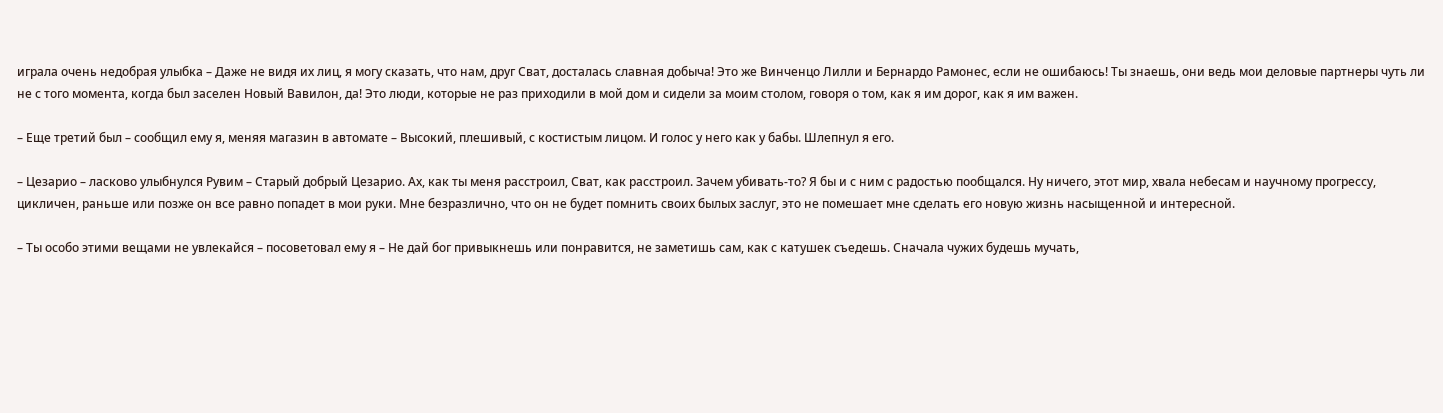играла очень недобрая улыбка – Даже не видя их лиц, я могу сказать, что нам, друг Сват, досталась славная добыча! Это же Винченцо Лилли и Бернардо Рамонес, если не ошибаюсь! Ты знаешь, они ведь мои деловые партнеры чуть ли не с того момента, когда был заселен Новый Вавилон, да! Это люди, которые не раз приходили в мой дом и сидели за моим столом, говоря о том, как я им дорог, как я им важен.

– Еще третий был – сообщил ему я, меняя магазин в автомате – Высокий, плешивый, с костистым лицом. И голос у него как у бабы. Шлепнул я его.

– Цезарио – ласково улыбнулся Рувим – Старый добрый Цезарио. Ах, как ты меня расстроил, Сват, как расстроил. Зачем убивать-то? Я бы и с ним с радостью пообщался. Ну ничего, этот мир, хвала небесам и научному прогрессу, цикличен, раньше или позже он все равно попадет в мои руки. Мне безразлично, что он не будет помнить своих былых заслуг, это не помешает мне сделать его новую жизнь насыщенной и интересной.

– Ты особо этими вещами не увлекайся – посоветовал ему я – Не дай бог привыкнешь или понравится, не заметишь сам, как с катушек съедешь. Сначала чужих будешь мучать,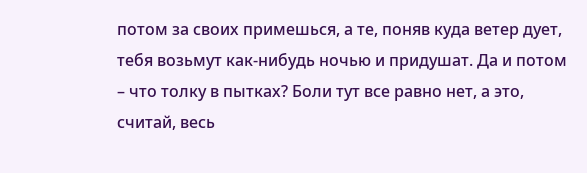потом за своих примешься, а те, поняв куда ветер дует, тебя возьмут как-нибудь ночью и придушат. Да и потом – что толку в пытках? Боли тут все равно нет, а это, считай, весь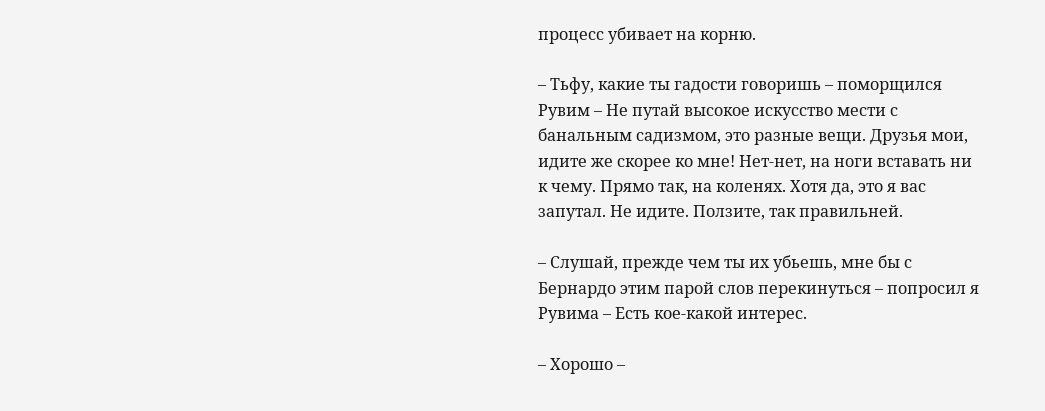процесс убивает на корню.

– Тьфу, какие ты гадости говоришь – поморщился Рувим – Не путай высокое искусство мести с банальным садизмом, это разные вещи. Друзья мои, идите же скорее ко мне! Нет-нет, на ноги вставать ни к чему. Прямо так, на коленях. Хотя да, это я вас запутал. Не идите. Ползите, так правильней.

– Слушай, прежде чем ты их убьешь, мне бы с Бернардо этим парой слов перекинуться – попросил я Рувима – Есть кое-какой интерес.

– Хорошо –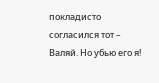покладисто согласился тот – Валяй. Но убью его я!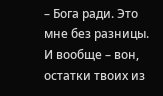– Бога ради. Это мне без разницы. И вообще – вон, остатки твоих из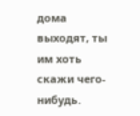дома выходят, ты им хоть скажи чего-нибудь.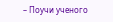– Поучи ученого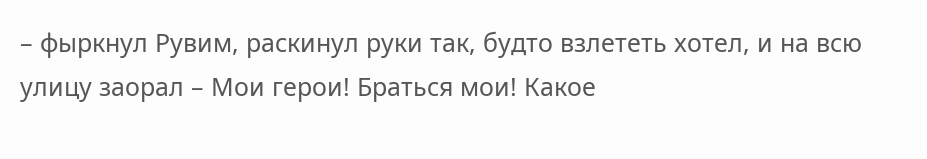– фыркнул Рувим, раскинул руки так, будто взлететь хотел, и на всю улицу заорал – Мои герои! Браться мои! Какое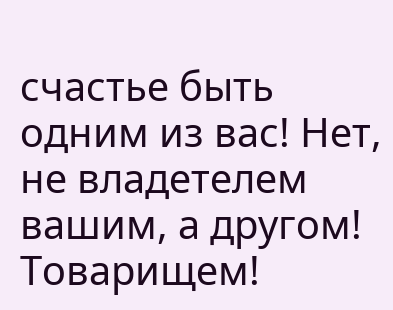счастье быть одним из вас! Нет, не владетелем вашим, а другом! Товарищем!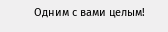Одним с вами целым!